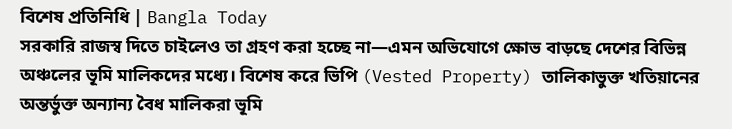বিশেষ প্রতিনিধি | Bangla Today
সরকারি রাজস্ব দিতে চাইলেও তা গ্রহণ করা হচ্ছে না—এমন অভিযোগে ক্ষোভ বাড়ছে দেশের বিভিন্ন অঞ্চলের ভূমি মালিকদের মধ্যে। বিশেষ করে ভিপি (Vested Property) তালিকাভুক্ত খতিয়ানের অন্তর্ভুক্ত অন্যান্য বৈধ মালিকরা ভূমি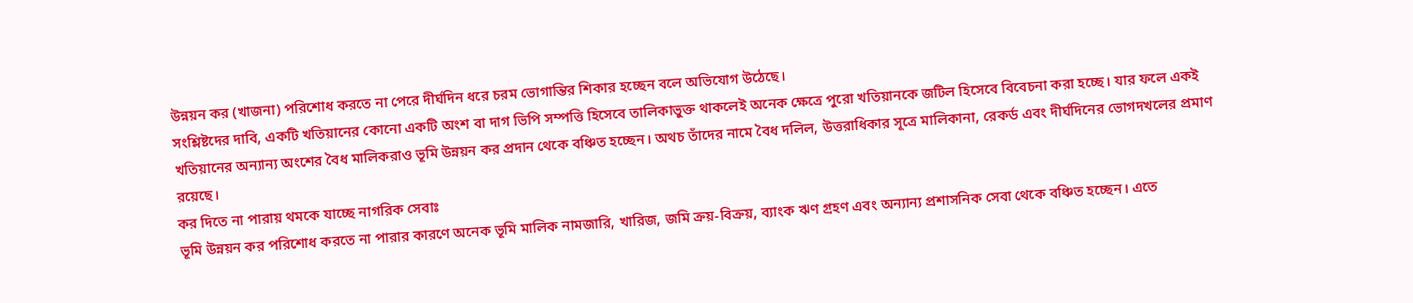উন্নয়ন কর (খাজনা) পরিশোধ করতে না পেরে দীর্ঘদিন ধরে চরম ভোগান্তির শিকার হচ্ছেন বলে অভিযোগ উঠেছে।
সংশ্লিষ্টদের দাবি, একটি খতিয়ানের কোনো একটি অংশ বা দাগ ভিপি সম্পত্তি হিসেবে তালিকাভুক্ত থাকলেই অনেক ক্ষেত্রে পুরো খতিয়ানকে জটিল হিসেবে বিবেচনা করা হচ্ছে। যার ফলে একই খতিয়ানের অন্যান্য অংশের বৈধ মালিকরাও ভূমি উন্নয়ন কর প্রদান থেকে বঞ্চিত হচ্ছেন। অথচ তাঁদের নামে বৈধ দলিল, উত্তরাধিকার সূত্রে মালিকানা, রেকর্ড এবং দীর্ঘদিনের ভোগদখলের প্রমাণ রয়েছে।
কর দিতে না পারায় থমকে যাচ্ছে নাগরিক সেবাঃ
ভূমি উন্নয়ন কর পরিশোধ করতে না পারার কারণে অনেক ভূমি মালিক নামজারি, খারিজ, জমি ক্রয়-বিক্রয়, ব্যাংক ঋণ গ্রহণ এবং অন্যান্য প্রশাসনিক সেবা থেকে বঞ্চিত হচ্ছেন। এতে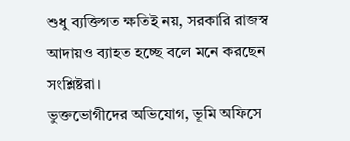শুধু ব্যক্তিগত ক্ষতিই নয়, সরকারি রাজস্ব আদায়ও ব্যাহত হচ্ছে বলে মনে করছেন সংশ্লিষ্টরা।
ভুক্তভোগীদের অভিযোগ, ভূমি অফিসে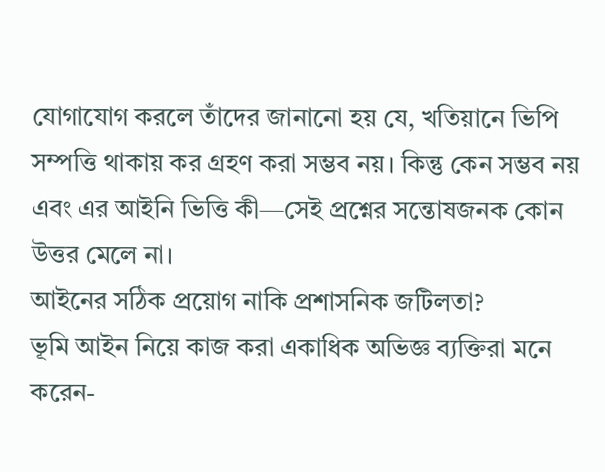যোগাযোগ করলে তাঁদের জানানো হয় যে, খতিয়ানে ভিপি সম্পত্তি থাকায় কর গ্রহণ করা সম্ভব নয়। কিন্তু কেন সম্ভব নয় এবং এর আইনি ভিত্তি কী—সেই প্রশ্নের সন্তোষজনক কোন উত্তর মেলে না।
আইনের সঠিক প্রয়োগ নাকি প্রশাসনিক জটিলতা?
ভূমি আইন নিয়ে কাজ করা একাধিক অভিজ্ঞ ব্যক্তিরা মনে করেন-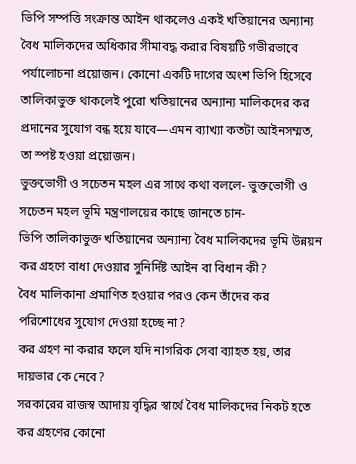ভিপি সম্পত্তি সংক্রান্ত আইন থাকলেও একই খতিয়ানের অন্যান্য বৈধ মালিকদের অধিকার সীমাবদ্ধ করার বিষয়টি গভীরভাবে পর্যালোচনা প্রয়োজন। কোনো একটি দাগের অংশ ভিপি হিসেবে তালিকাভুক্ত থাকলেই পুরো খতিয়ানের অন্যান্য মালিকদের কর প্রদানের সুযোগ বন্ধ হয়ে যাবে—এমন ব্যাখ্যা কতটা আইনসম্মত, তা স্পষ্ট হওয়া প্রয়োজন।
ভুক্তভোগী ও সচেতন মহল এর সাথে কথা বললে- ভুক্তভোগী ও সচেতন মহল ভূমি মন্ত্রণালয়ের কাছে জানতে চান-
ভিপি তালিকাভুক্ত খতিয়ানের অন্যান্য বৈধ মালিকদের ভূমি উন্নয়ন কর গ্রহণে বাধা দেওয়ার সুনির্দিষ্ট আইন বা বিধান কী?
বৈধ মালিকানা প্রমাণিত হওয়ার পরও কেন তাঁদের কর পরিশোধের সুযোগ দেওয়া হচ্ছে না?
কর গ্রহণ না করার ফলে যদি নাগরিক সেবা ব্যাহত হয়, তার দায়ভার কে নেবে?
সরকারের রাজস্ব আদায় বৃদ্ধির স্বার্থে বৈধ মালিকদের নিকট হতে কর গ্রহণের কোনো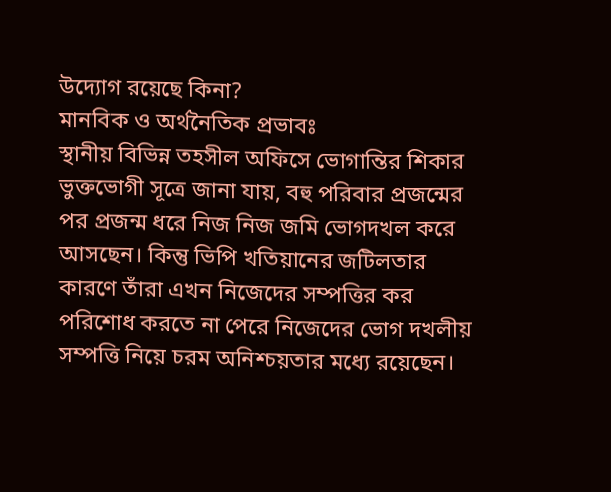উদ্যোগ রয়েছে কিনা?
মানবিক ও অর্থনৈতিক প্রভাবঃ
স্থানীয় বিভিন্ন তহসীল অফিসে ভোগান্তির শিকার ভুক্তভোগী সূত্রে জানা যায়, বহু পরিবার প্রজন্মের পর প্রজন্ম ধরে নিজ নিজ জমি ভোগদখল করে আসছেন। কিন্তু ভিপি খতিয়ানের জটিলতার কারণে তাঁরা এখন নিজেদের সম্পত্তির কর পরিশোধ করতে না পেরে নিজেদের ভোগ দখলীয় সম্পত্তি নিয়ে চরম অনিশ্চয়তার মধ্যে রয়েছেন।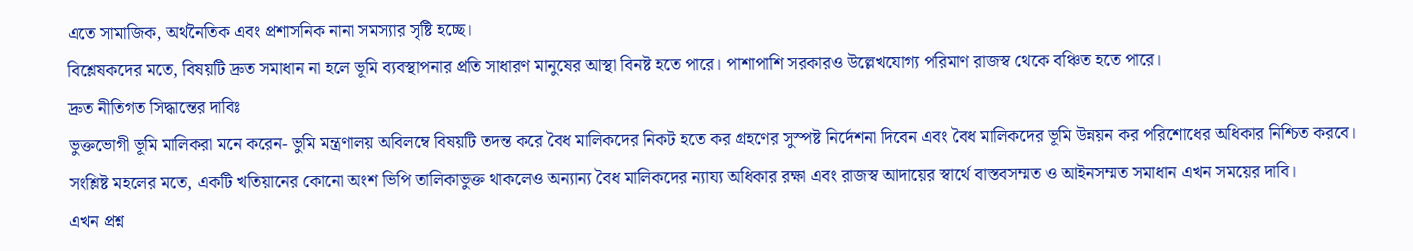এতে সামাজিক, অর্থনৈতিক এবং প্রশাসনিক নানা সমস্যার সৃষ্টি হচ্ছে।
বিশ্লেষকদের মতে, বিষয়টি দ্রুত সমাধান না হলে ভূমি ব্যবস্থাপনার প্রতি সাধারণ মানুষের আস্থা বিনষ্ট হতে পারে। পাশাপাশি সরকারও উল্লেখযোগ্য পরিমাণ রাজস্ব থেকে বঞ্চিত হতে পারে।
দ্রুত নীতিগত সিদ্ধান্তের দাবিঃ
ভুক্তভোগী ভূমি মালিকরা মনে করেন- ভুমি মন্ত্রণালয় অবিলম্বে বিষয়টি তদন্ত করে বৈধ মালিকদের নিকট হতে কর গ্রহণের সুস্পষ্ট নির্দেশনা দিবেন এবং বৈধ মালিকদের ভূমি উন্নয়ন কর পরিশোধের অধিকার নিশ্চিত করবে।
সংশ্লিষ্ট মহলের মতে, একটি খতিয়ানের কোনো অংশ ভিপি তালিকাভুক্ত থাকলেও অন্যান্য বৈধ মালিকদের ন্যায্য অধিকার রক্ষা এবং রাজস্ব আদায়ের স্বার্থে বাস্তবসম্মত ও আইনসম্মত সমাধান এখন সময়ের দাবি।
এখন প্রশ্ন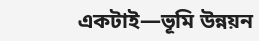একটাই—ভূমি উন্নয়ন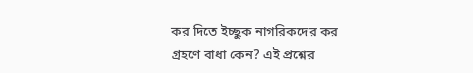কর দিতে ইচ্ছুক নাগরিকদের কর গ্রহণে বাধা কেন? এই প্রশ্নের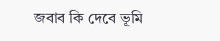জবাব কি দেবে ভূমি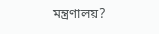মন্ত্রণালয়?